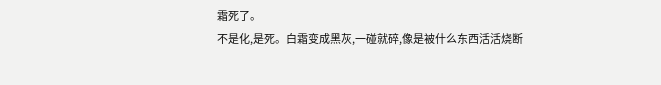霜死了。
不是化,是死。白霜变成黑灰,一碰就碎,像是被什么东西活活烧断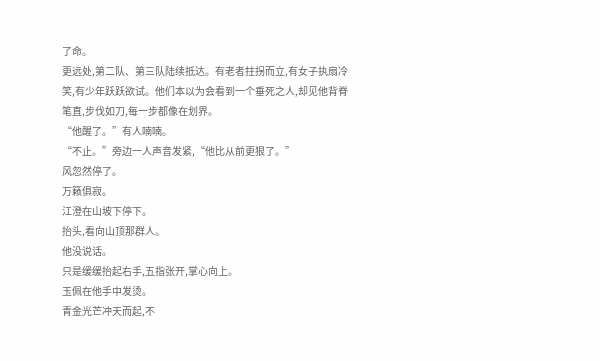了命。
更远处,第二队、第三队陆续抵达。有老者拄拐而立,有女子执扇冷笑,有少年跃跃欲试。他们本以为会看到一个垂死之人,却见他背脊笔直,步伐如刀,每一步都像在划界。
“他醒了。”有人喃喃。
“不止。”旁边一人声音发紧,“他比从前更狠了。”
风忽然停了。
万籁俱寂。
江澄在山坡下停下。
抬头,看向山顶那群人。
他没说话。
只是缓缓抬起右手,五指张开,掌心向上。
玉佩在他手中发烫。
青金光芒冲天而起,不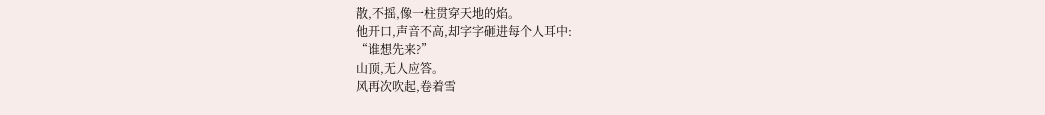散,不摇,像一柱贯穿天地的焰。
他开口,声音不高,却字字砸进每个人耳中:
“谁想先来?”
山顶,无人应答。
风再次吹起,卷着雪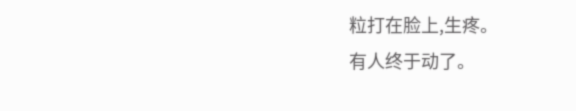粒打在脸上,生疼。
有人终于动了。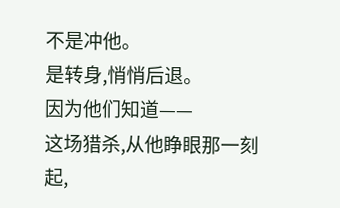不是冲他。
是转身,悄悄后退。
因为他们知道——
这场猎杀,从他睁眼那一刻起,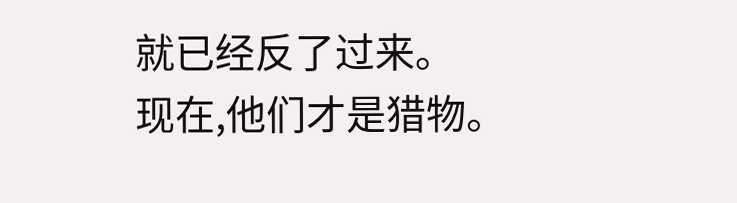就已经反了过来。
现在,他们才是猎物。